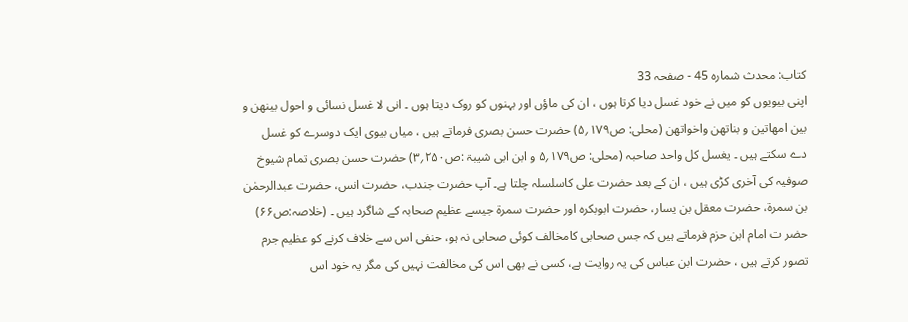کتاب: محدث شمارہ 45 - صفحہ 33
اپنی بیویوں کو میں نے خود غسل دیا کرتا ہوں ، ان کی ماؤں اور بہنوں کو روک دیتا ہوں ۔ انی لا غسل نسائی و احول بینھن و بین امھاتین و بناتھن واخواتھن (محلی: ص۱۷۹؍۵) حضرت حسن بصری فرماتے ہیں ، میاں بیوی ایک دوسرے کو غسل دے سکتے ہیں ۔ یغسل کل واحد صاحبہ (محلی: ص۱۷۹؍۵ و ابن ابی شیبۃ :ص۲۵۰؍۳) حضرت حسن بصری تمام شیوخ صوفیہ کی آخری کڑی ہیں ، ان کے بعد حضرت علی کاسلسلہ چلتا ہے۔ آپ حضرت جندب، حضرت انس، حضرت عبدالرحمٰن بن سمرۃ، حضرت معقل بن یسار، حضرت ابوبکرہ اور حضرت سمرۃ جیسے عظیم صحابہ کے شاگرد ہیں ۔ (خلاصہ:ص۶۶) حضر ت امام ابن حزم فرماتے ہیں کہ جس صحابی کامخالف کوئی صحابی نہ ہو، حنفی اس سے خلاف کرنے کو عظیم جرم تصور کرتے ہیں ، حضرت ابن عباس کی یہ روایت ہے، کسی نے بھی اس کی مخالفت نہیں کی مگر یہ خود اس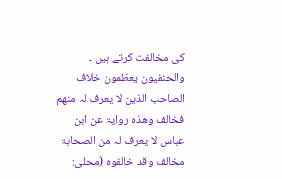کی مخالفت کرتے ہیں ۔ والحنفیون یعظمون خلاف الصاحب الذین لا یعرف لہ منھم فخالف وھذہ روایۃ عن ابن عباس لا یعرف لہ من الصحابۃ مخالف وقد خالفوہ (محلی: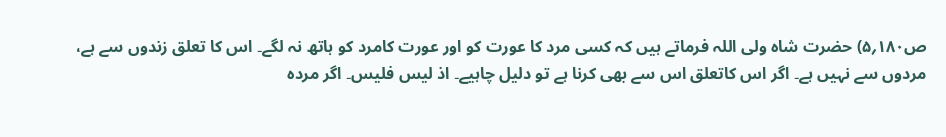ص۱۸۰؍۵) حضرت شاہ ولی اللہ فرماتے ہیں کہ کسی مرد کا عورت کو اور عورت کامرد کو ہاتھ نہ لگے۔ اس کا تعلق زندوں سے ہے، مردوں سے نہیں ہے۔ اگر اس کاتعلق اس سے بھی کرنا ہے تو دلیل چاہیے۔ اذ لیس فلیس۔ اگر مردہ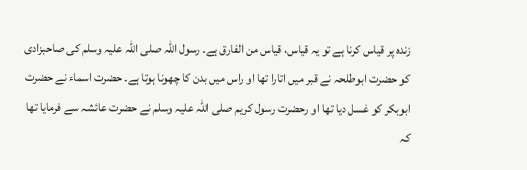زندہ پر قیاس کرنا ہے تو یہ قیاس، قیاس من الفارق ہے۔ رسول اللہ صلی اللہ علیہ وسلم کی صاحبزادی کو حضرت ابوطلحہ نے قبر میں اتارا تھا او راس میں بدن کا چھونا ہوتا ہے۔ حضرت اسماء نے حضرت ابوبکر کو غسل دیا تھا او رحضرت رسول کریم صلی اللہ علیہ وسلم نے حضرت عائشہ سے فرمایا تھا کہ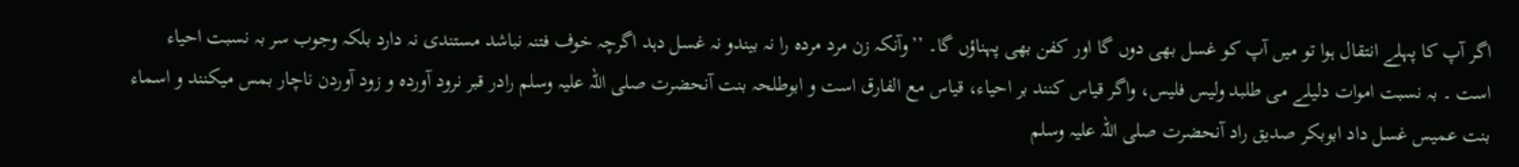اگر آپ کا پہلے انتقال ہوا تو میں آپ کو غسل بھی دوں گا اور کفن بھی پہناؤں گا۔ ’’وآنکہ زن مرد مردہ را نہ بیندو نہ غسل دہد اگرچہ خوف فتنہ نباشد مستندی نہ دارد بلکہ وجوب سر بہ نسبت احیاء است ۔ بہ نسبت اموات دلیلے می طلبد ولیس فلیس، واگر قیاس کنند بر احیاء، قیاس مع الفارق است و ابوطلحہ بنت آنحضرت صلی اللہ علیہ وسلم رادر قبر نرود آوردہ و زود آوردن ناچار بمس میکنند و اسماء بنت عمیس غسل داد ابوبکر صدیق راد آنحضرت صلی اللہ علیہ وسلم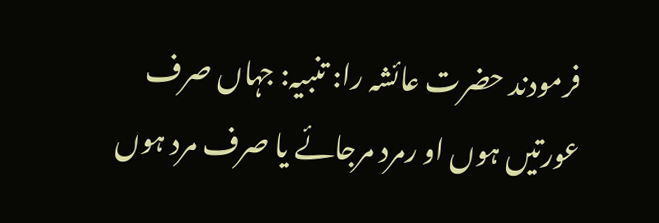فرمودند حضرت عائشہ را: تنبیہ: جہاں صرف عورتیں ہوں او رمرد مرجائے یا صرف مرد ہوں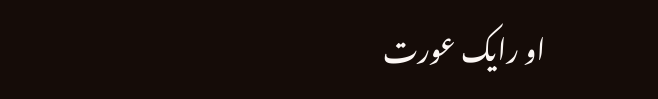او رایک عورت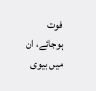فوت ہوجائے، ان میں بیوی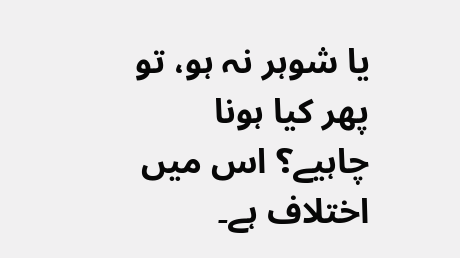یا شوہر نہ ہو، تو پھر کیا ہونا چاہیے؟ اس میں اختلاف ہے۔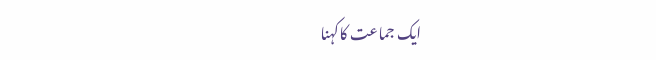ایک جماعت کاکہنا